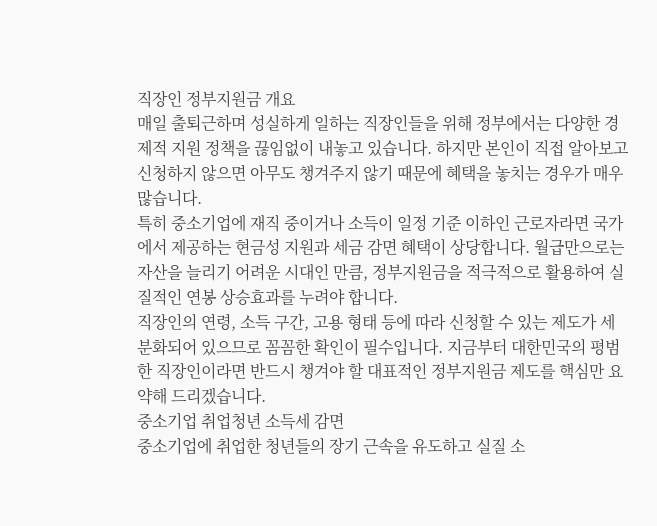직장인 정부지원금 개요
매일 출퇴근하며 성실하게 일하는 직장인들을 위해 정부에서는 다양한 경제적 지원 정책을 끊임없이 내놓고 있습니다. 하지만 본인이 직접 알아보고 신청하지 않으면 아무도 챙겨주지 않기 때문에 혜택을 놓치는 경우가 매우 많습니다.
특히 중소기업에 재직 중이거나 소득이 일정 기준 이하인 근로자라면 국가에서 제공하는 현금성 지원과 세금 감면 혜택이 상당합니다. 월급만으로는 자산을 늘리기 어려운 시대인 만큼, 정부지원금을 적극적으로 활용하여 실질적인 연봉 상승효과를 누려야 합니다.
직장인의 연령, 소득 구간, 고용 형태 등에 따라 신청할 수 있는 제도가 세분화되어 있으므로 꼼꼼한 확인이 필수입니다. 지금부터 대한민국의 평범한 직장인이라면 반드시 챙겨야 할 대표적인 정부지원금 제도를 핵심만 요약해 드리겠습니다.
중소기업 취업청년 소득세 감면
중소기업에 취업한 청년들의 장기 근속을 유도하고 실질 소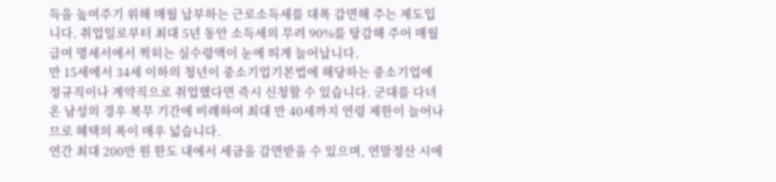득을 높여주기 위해 매월 납부하는 근로소득세를 대폭 감면해 주는 제도입니다. 취업일로부터 최대 5년 동안 소득세의 무려 90%를 탕감해 주어 매월 급여 명세서에서 찍히는 실수령액이 눈에 띄게 늘어납니다.
만 15세에서 34세 이하의 청년이 중소기업기본법에 해당하는 중소기업에 정규직이나 계약직으로 취업했다면 즉시 신청할 수 있습니다. 군대를 다녀온 남성의 경우 복무 기간에 비례하여 최대 만 40세까지 연령 제한이 늘어나므로 혜택의 폭이 매우 넓습니다.
연간 최대 200만 원 한도 내에서 세금을 감면받을 수 있으며, 연말정산 시에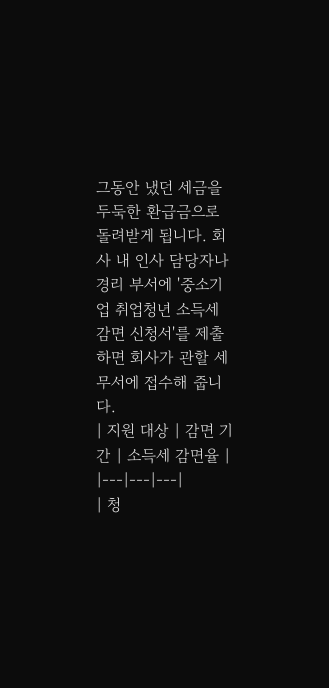그동안 냈던 세금을 두둑한 환급금으로 돌려받게 됩니다. 회사 내 인사 담당자나 경리 부서에 '중소기업 취업청년 소득세 감면 신청서'를 제출하면 회사가 관할 세무서에 접수해 줍니다.
| 지원 대상 | 감면 기간 | 소득세 감면율 |
|---|---|---|
| 청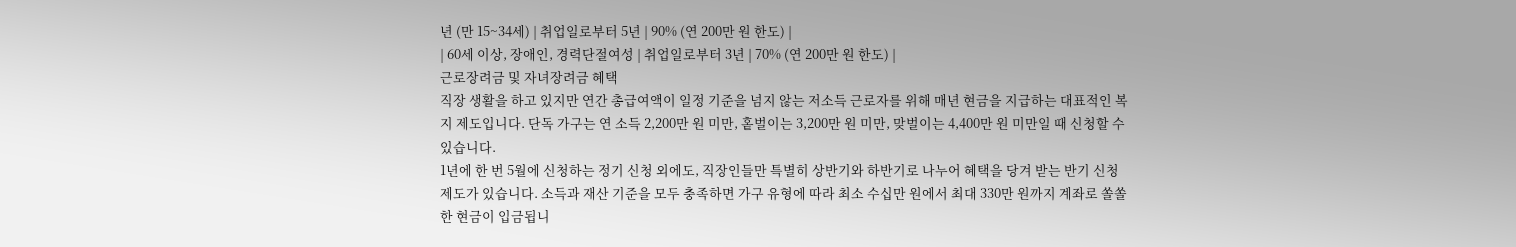년 (만 15~34세) | 취업일로부터 5년 | 90% (연 200만 원 한도) |
| 60세 이상, 장애인, 경력단절여성 | 취업일로부터 3년 | 70% (연 200만 원 한도) |
근로장려금 및 자녀장려금 혜택
직장 생활을 하고 있지만 연간 총급여액이 일정 기준을 넘지 않는 저소득 근로자를 위해 매년 현금을 지급하는 대표적인 복지 제도입니다. 단독 가구는 연 소득 2,200만 원 미만, 홑벌이는 3,200만 원 미만, 맞벌이는 4,400만 원 미만일 때 신청할 수 있습니다.
1년에 한 번 5월에 신청하는 정기 신청 외에도, 직장인들만 특별히 상반기와 하반기로 나누어 혜택을 당겨 받는 반기 신청 제도가 있습니다. 소득과 재산 기준을 모두 충족하면 가구 유형에 따라 최소 수십만 원에서 최대 330만 원까지 계좌로 쏠쏠한 현금이 입금됩니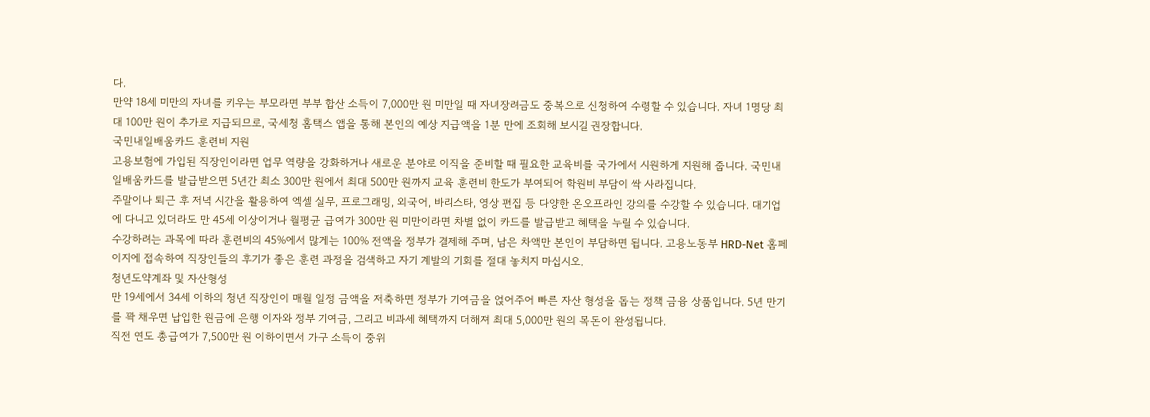다.
만약 18세 미만의 자녀를 키우는 부모라면 부부 합산 소득이 7,000만 원 미만일 때 자녀장려금도 중복으로 신청하여 수령할 수 있습니다. 자녀 1명당 최대 100만 원이 추가로 지급되므로, 국세청 홈택스 앱을 통해 본인의 예상 지급액을 1분 만에 조회해 보시길 권장합니다.
국민내일배움카드 훈련비 지원
고용보험에 가입된 직장인이라면 업무 역량을 강화하거나 새로운 분야로 이직을 준비할 때 필요한 교육비를 국가에서 시원하게 지원해 줍니다. 국민내일배움카드를 발급받으면 5년간 최소 300만 원에서 최대 500만 원까지 교육 훈련비 한도가 부여되어 학원비 부담이 싹 사라집니다.
주말이나 퇴근 후 저녁 시간을 활용하여 엑셀 실무, 프로그래밍, 외국어, 바리스타, 영상 편집 등 다양한 온오프라인 강의를 수강할 수 있습니다. 대기업에 다니고 있더라도 만 45세 이상이거나 월평균 급여가 300만 원 미만이라면 차별 없이 카드를 발급받고 혜택을 누릴 수 있습니다.
수강하려는 과목에 따라 훈련비의 45%에서 많게는 100% 전액을 정부가 결제해 주며, 남은 차액만 본인이 부담하면 됩니다. 고용노동부 HRD-Net 홈페이지에 접속하여 직장인들의 후기가 좋은 훈련 과정을 검색하고 자기 계발의 기회를 절대 놓치지 마십시오.
청년도약계좌 및 자산형성
만 19세에서 34세 이하의 청년 직장인이 매월 일정 금액을 저축하면 정부가 기여금을 얹어주어 빠른 자산 형성을 돕는 정책 금융 상품입니다. 5년 만기를 꽉 채우면 납입한 원금에 은행 이자와 정부 기여금, 그리고 비과세 혜택까지 더해져 최대 5,000만 원의 목돈이 완성됩니다.
직전 연도 총급여가 7,500만 원 이하이면서 가구 소득이 중위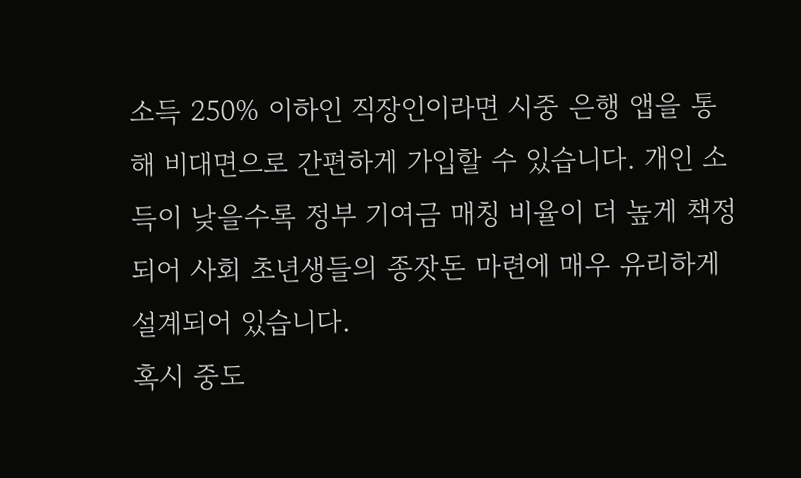소득 250% 이하인 직장인이라면 시중 은행 앱을 통해 비대면으로 간편하게 가입할 수 있습니다. 개인 소득이 낮을수록 정부 기여금 매칭 비율이 더 높게 책정되어 사회 초년생들의 종잣돈 마련에 매우 유리하게 설계되어 있습니다.
혹시 중도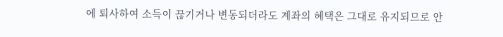에 퇴사하여 소득이 끊기거나 변동되더라도 계좌의 혜택은 그대로 유지되므로 안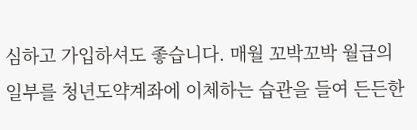심하고 가입하셔도 좋습니다. 매월 꼬박꼬박 월급의 일부를 청년도약계좌에 이체하는 습관을 들여 든든한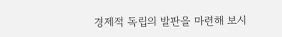경제적 독립의 발판을 마련해 보시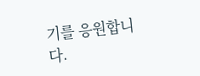기를 응원합니다.